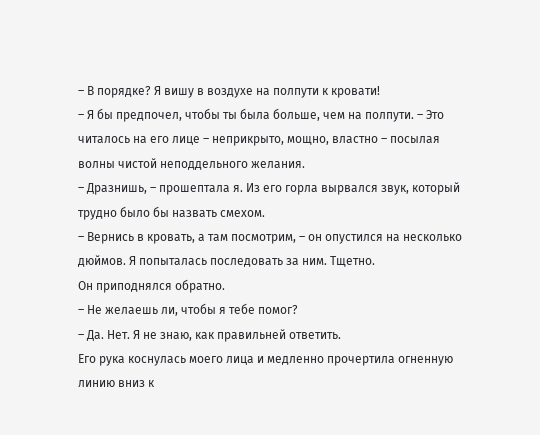– В порядке? Я вишу в воздухе на полпути к кровати!
– Я бы предпочел, чтобы ты была больше, чем на полпути. – Это читалось на его лице – неприкрыто, мощно, властно – посылая волны чистой неподдельного желания.
– Дразнишь, – прошептала я. Из его горла вырвался звук, который трудно было бы назвать смехом.
– Вернись в кровать, а там посмотрим, – он опустился на несколько дюймов. Я попыталась последовать за ним. Тщетно.
Он приподнялся обратно.
– Не желаешь ли, чтобы я тебе помог?
– Да. Нет. Я не знаю, как правильней ответить.
Его рука коснулась моего лица и медленно прочертила огненную линию вниз к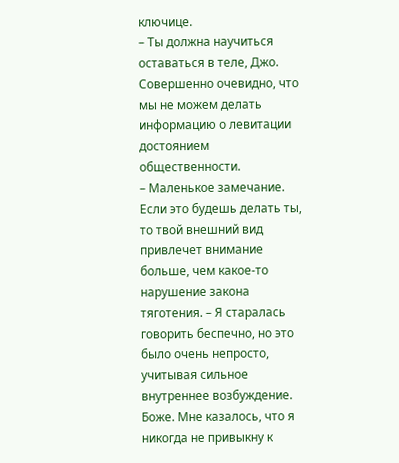ключице.
– Ты должна научиться оставаться в теле, Джо. Совершенно очевидно, что мы не можем делать информацию о левитации достоянием общественности.
– Маленькое замечание. Если это будешь делать ты, то твой внешний вид привлечет внимание больше, чем какое-то нарушение закона тяготения. – Я старалась говорить беспечно, но это было очень непросто, учитывая сильное внутреннее возбуждение. Боже. Мне казалось, что я никогда не привыкну к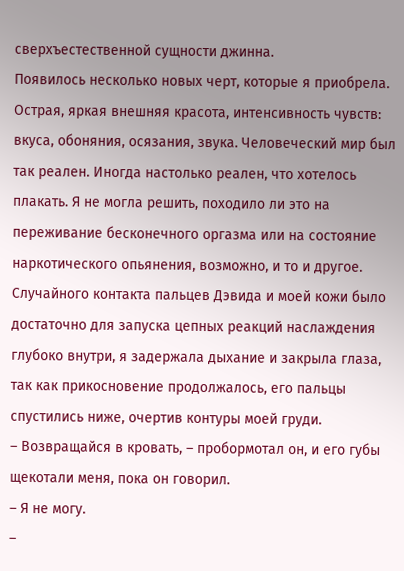сверхъестественной сущности джинна.
Появилось несколько новых черт, которые я приобрела. Острая, яркая внешняя красота, интенсивность чувств: вкуса, обоняния, осязания, звука. Человеческий мир был так реален. Иногда настолько реален, что хотелось плакать. Я не могла решить, походило ли это на переживание бесконечного оргазма или на состояние наркотического опьянения, возможно, и то и другое.
Случайного контакта пальцев Дэвида и моей кожи было достаточно для запуска цепных реакций наслаждения глубоко внутри, я задержала дыхание и закрыла глаза, так как прикосновение продолжалось, его пальцы спустились ниже, очертив контуры моей груди.
– Возвращайся в кровать, – пробормотал он, и его губы щекотали меня, пока он говорил.
– Я не могу.
–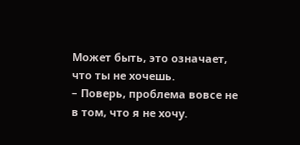Может быть, это означает, что ты не хочешь.
– Поверь, проблема вовсе не в том, что я не хочу.